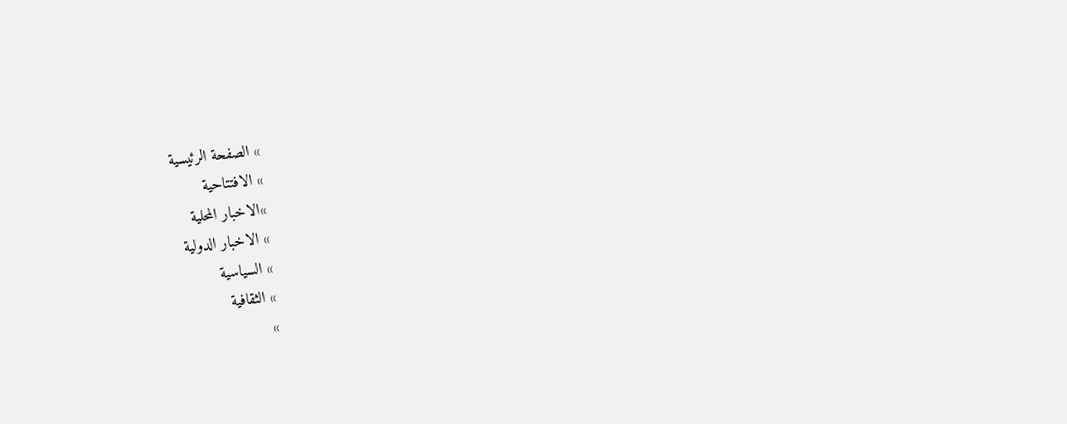» الصفحة الرئيسية
» الافتتاحية
»الاخبار المحلية
» الاخبار الدولية
» السياسية
» الثقافية
»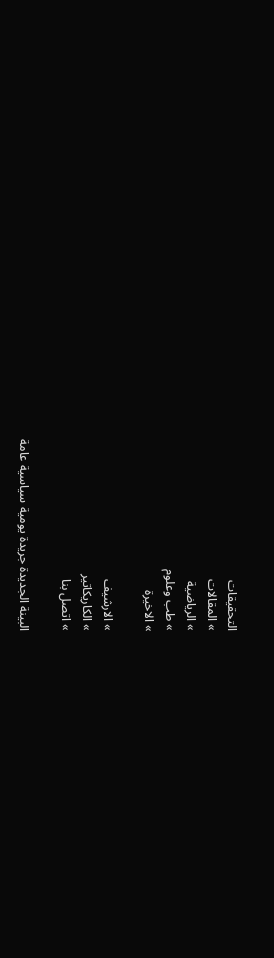التحقيقات
» المقالات
» الرياضية
» طب وعلوم
» الاخيرة

» الارشيف
» الكاريكاتير
» اتصل بنا

البينة الجديدة جريدة يومية سياسية عامة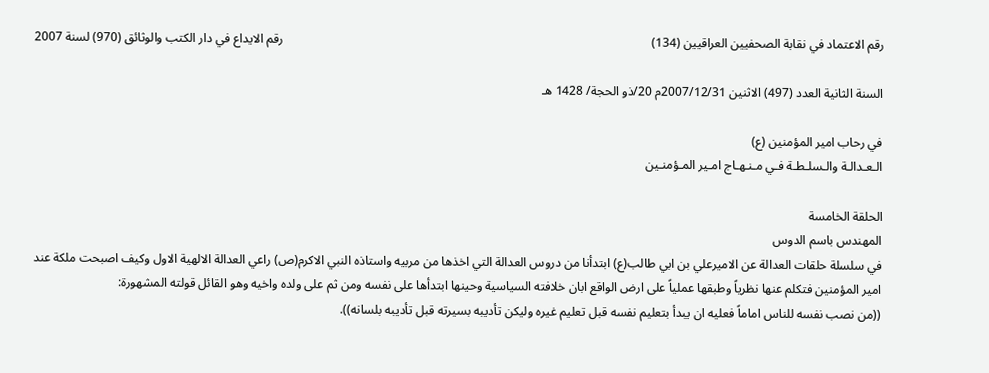رقم الاعتماد في نقابة الصحفيين العراقيين (134)                                                                                                                      رقم الايداع في دار الكتب والوثائق (970) لسنة 2007

السنة الثانية العدد (497) الاثنين 2007/12/31م 20/ذو الحجة/ 1428 هـ

في رحاب امير المؤمنين (ع)
الـعـدالـة والـسلـطـة فـي مـنـهـاج امـير المـؤمنـين

الحلقة الخامسة
المهندس باسم الدوس
في سلسلة حلقات العدالة عن الاميرعلي بن ابي طالب(ع) ابتدأنا من دروس العدالة التي اخذها من مربيه واستاذه النبي الاكرم(ص) راعي العدالة الالهية الاول وكيف اصبحت ملكة عند امير المؤمنين فتكلم عنها نظرياً وطبقها عملياً على ارض الواقع ابان خلافته السياسية وحينها ابتدأها على نفسه ومن ثم على ولده واخيه وهو القائل قولته المشهورة:
((من نصب نفسه للناس اماماً فعليه ان يبدأ بتعليم نفسه قبل تعليم غيره وليكن تأديبه بسيرته قبل تأديبه بلسانه)).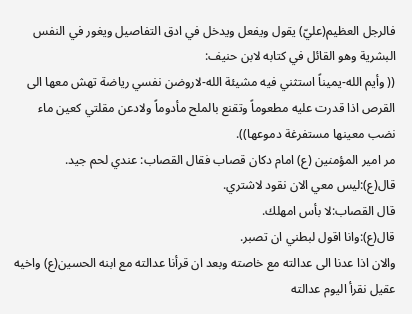فالرجل العظيم(عليّ) يقول ويفعل ويدخل في ادق التفاصيل ويغور في النفس البشرية وهو القائل في كتابه لابن حنيف:
(( وأيم الله-يميناً استثني فيه مشيئة الله-لاروضن نفسي رياضة تهش معها الى القرص اذا قدرت عليه مطعوماً وتقنع بالملح مأدوماً ولادعن مقلتي كعين ماء نضب معينها مستفرغة دموعها)).
مر امير المؤمنين (ع) امام دكان قصاب فقال القصاب: عندي لحم جيد.
قال(ع):ليس معي الان نقود لاشتري.
قال القصاب:لا بأس امهلك.
قال(ع):وانا اقول لبطني ان تصبر.
والان اذا عدنا الى عدالته مع خاصته وبعد ان قرأنا عدالته مع ابنه الحسين(ع) واخيه عقيل نقرأ اليوم عدالته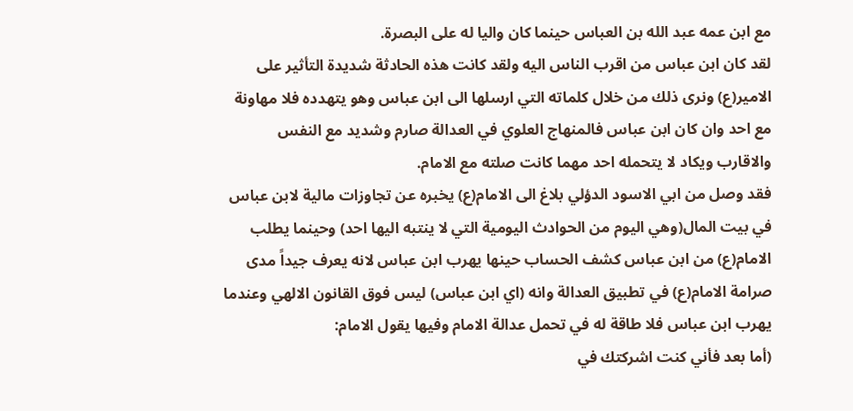مع ابن عمه عبد الله بن العباس حينما كان واليا له على البصرة.
لقد كان ابن عباس من اقرب الناس اليه ولقد كانت هذه الحادثة شديدة التأثير على الامير(ع) ونرى ذلك من خلال كلماته التي ارسلها الى ابن عباس وهو يتهدده فلا مهاونة مع احد وان كان ابن عباس فالمنهاج العلوي في العدالة صارم وشديد مع النفس والاقارب ويكاد لا يتحمله احد مهما كانت صلته مع الامام.
فقد وصل من ابي الاسود الدؤلي بلاغ الى الامام(ع) يخبره عن تجاوزات مالية لابن عباس في بيت المال(وهي اليوم من الحوادث اليومية التي لا ينتبه اليها احد) وحينما يطلب الامام(ع) من ابن عباس كشف الحساب حينها يهرب ابن عباس لانه يعرف جيداً مدى صرامة الامام(ع) في تطبيق العدالة وانه (اي ابن عباس) ليس فوق القانون الالهي وعندما يهرب ابن عباس فلا طاقة له في تحمل عدالة الامام وفيها يقول الامام:
(أما بعد فأني كنت اشركتك في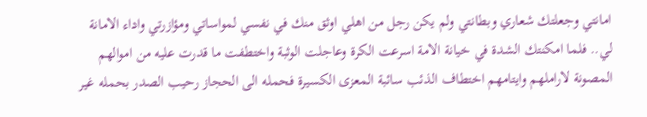امانتي وجعلتك شعاري وبطانتي ولم يكن رجل من اهلي اوثق منك في نفسي لمواساتي ومؤازرتي واداء الامانة لي.. فلما امكنتك الشدة في خيانة الامة اسرعت الكرة وعاجلت الوثبة واختطفت ما قدرت عليه من اموالهم المصونة لاراملهم وايتامهم اختطاف الذئب سائبة المعزى الكسيرة فحمله الى الحجاز رحيب الصدر بحمله غير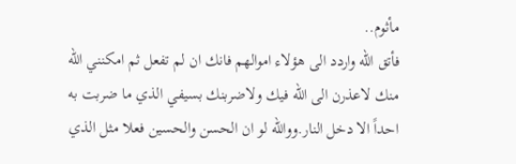مأثوم..
فأتق الله واردد الى هؤلاء اموالهم فانك ان لم تفعل ثم امكنني الله منك لاعذرن الى الله فيك ولاضربنك بسيفي الذي ما ضربت به احداً الا دخل النار.ووالله لو ان الحسن والحسين فعلا مثل الذي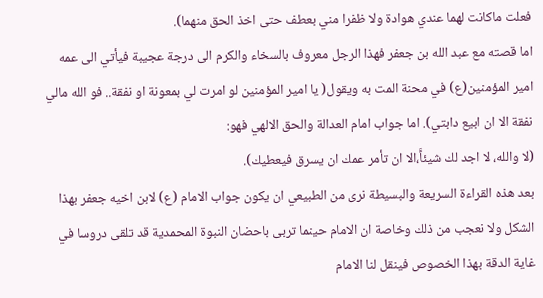فعلت ماكانت لهما عندي هوادة ولا ظفرا مني بعطف حتى اخذ الحق منهما).
اما قصته مع عبد الله بن جعفر فهذا الرجل معروف بالسخاء والكرم الى درجة عجيبة فيأتي الى عمه امير المؤمنين(ع) في محنة المت به ويقول( يا امير المؤمنين لو امرت لي بمعونة او نفقة.. فو الله مالي نفقة الا ان ابيع دابتي). اما جواب امام العدالة والحق الالهي فهو:
(لا والله، لا اجد لك شيئاًَ،الا ان تأمر عمك ان يسرق فيعطيك).
بعد هذه القراءة السريعة والبسيطة نرى من الطبيعي ان يكون جواب الامام (ع) لابن اخيه جعفر بهذا الشكل ولا نعجب من ذلك وخاصة ان الامام حينما تربى باحضان النبوة المحمدية قد تلقى دروسا في غاية الدقة بهذا الخصوص فينقل لنا الامام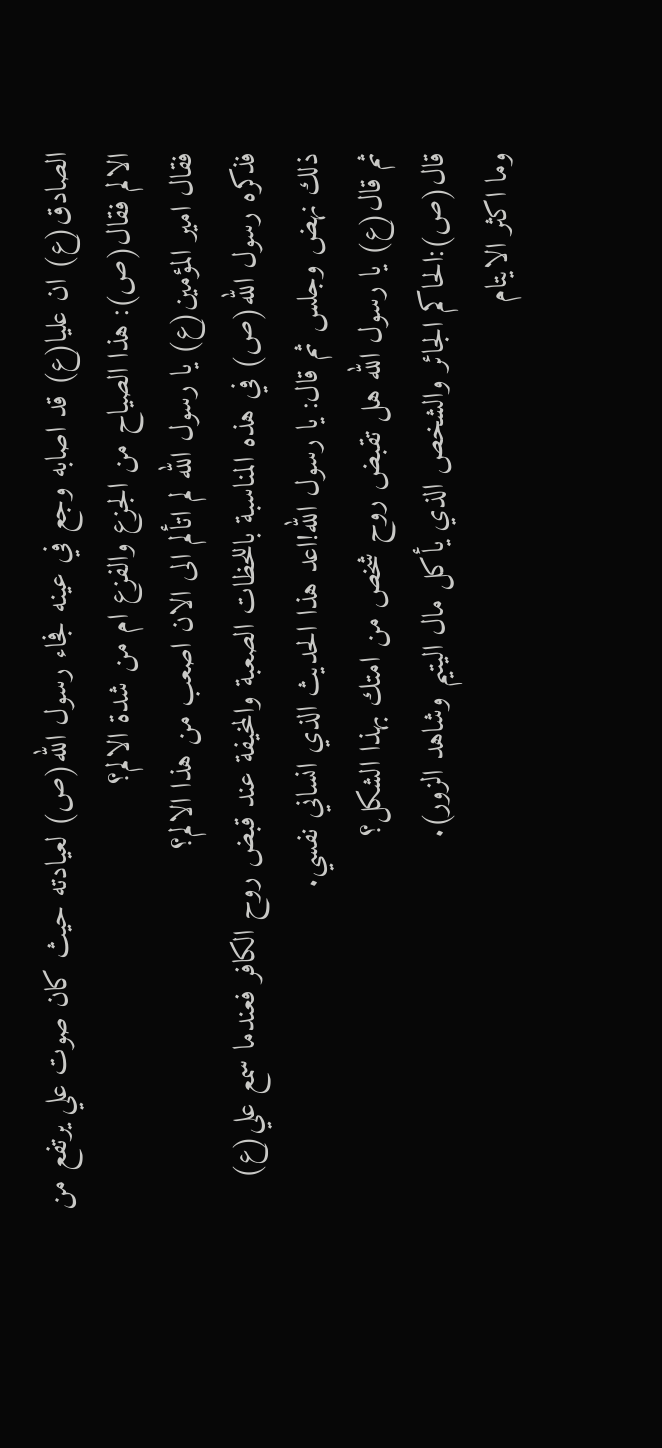الصادق(ع) ان عليا(ع) قد اصابه وجع في عينه فجاء رسول الله(ص) لعيادته حيث كان صوت علي يرتفع من الالم فقال(ص): هذا الصياح من الجزع والفزع ام من شدة الالم؟
فقال امير المؤمين(ع) يا رسول الله لم اتألم الى الان اصعب من هذا الالم؟
فذكره رسول الله(ص) في هذه المناسبة باللحظات الصعبة والمخيفة عند قبض روح الكافر فعندما سمع علي(ع) ذلك نهض وجلس ثم قال: يا رسول الله!اعد هذا الحديث الذي انساني نفسي.
ثم قال(ع) يا رسول الله هل تقبض روح شخص من امتك بهذا الشكل؟
قال(ص):الحاكم الجائر والشخص الذي يأكل مال اليتيم وشاهد الزور).
وما اكثر الايتام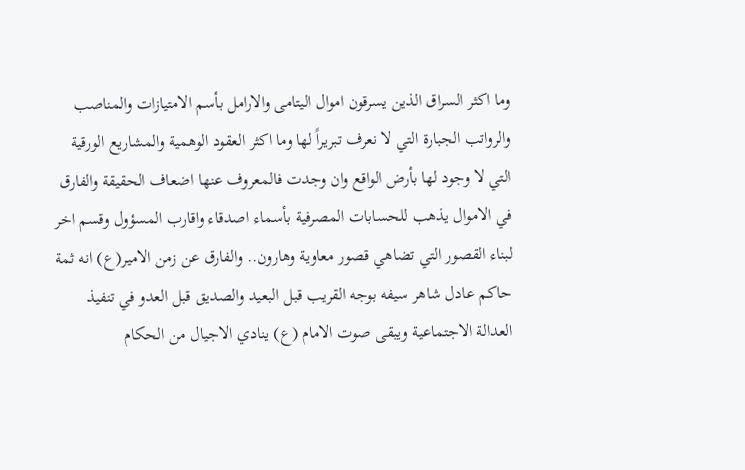وما اكثر السراق الذين يسرقون اموال اليتامى والارامل بأسم الامتيازات والمناصب والرواتب الجبارة التي لا نعرف تبريراً لها وما اكثر العقود الوهمية والمشاريع الورقية التي لا وجود لها بأرض الواقع وان وجدت فالمعروف عنها اضعاف الحقيقة والفارق في الاموال يذهب للحسابات المصرفية بأسماء اصدقاء واقارب المسؤول وقسم اخر لبناء القصور التي تضاهي قصور معاوية وهارون.. والفارق عن زمن الامير(ع) انه ثمة حاكم عادل شاهر سيفه بوجه القريب قبل البعيد والصديق قبل العدو في تنفيذ العدالة الاجتماعية ويبقى صوت الامام (ع) ينادي الاجيال من الحكام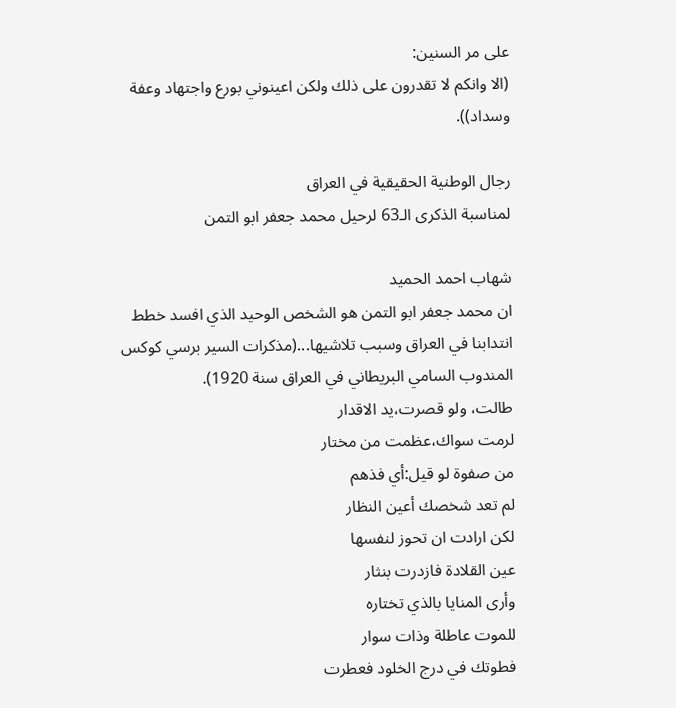على مر السنين:
(الا وانكم لا تقدرون على ذلك ولكن اعينوني بورع واجتهاد وعفة وسداد)).

رجال الوطنية الحقيقية في العراق
لمناسبة الذكرى الـ63 لرحيل محمد جعفر ابو التمن

شهاب احمد الحميد
ان محمد جعفر ابو التمن هو الشخص الوحيد الذي افسد خطط انتدابنا في العراق وسبب تلاشيها...(مذكرات السير برسي كوكس المندوب السامي البريطاني في العراق سنة 1920).
طالت، ولو قصرت،يد الاقدار
لرمت سواك،عظمت من مختار
من صفوة لو قيل:أي فذهم
لم تعد شخصك أعين النظار
لكن ارادت ان تحوز لنفسها
عين القلادة فازدرت بنثار
وأرى المنايا بالذي تختاره
للموت عاطلة وذات سوار
فطوتك في درج الخلود فعطرت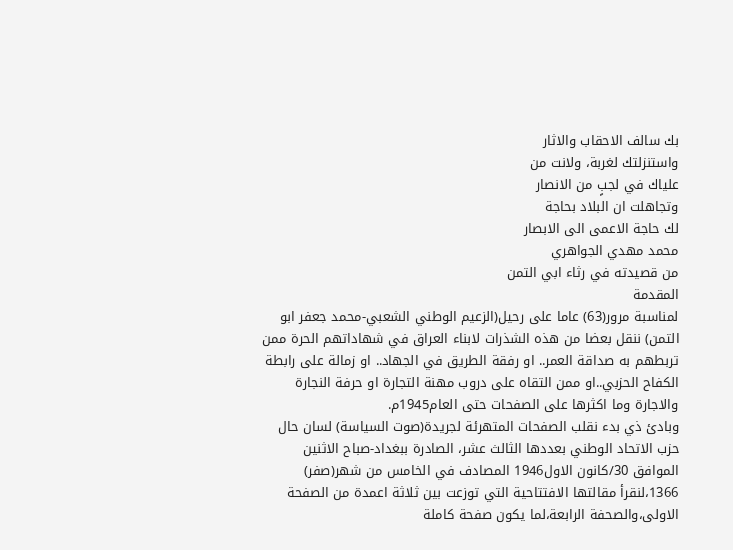بك سالف الاحقاب والاثار
واستنزلتك لغربة، ولانت من
علياك في لجبٍ من الانصار
وتجاهلت ان البلاد بحاجة
لك حاجة الاعمى الى الابصار
محمد مهدي الجواهري
من قصيدته في رثاء ابي التمن
المقدمة
لمناسبة مرور(63) عاما على رحيل(الزعيم الوطني الشعبي-محمد جعفر ابو التمن) ننقل بعضا من هذه الشذرات لابناء العراق في شهاداتهم الحرة ممن تربطهم به صداقة العمر.. او رفقة الطريق في الجهاد.. او زمالة على رابطة الكفاح الحزبي..او ممن التقاه على دروب مهنة التجارة او حرفة النجارة والاجارة وما اكثرها على الصفحات حتى العام1945م.
وبادئ ذي بدء نقلب الصفحات المتهرئة لجريدة(صوت السياسة) لسان حال حزب الاتحاد الوطني بعددها الثالث عشر، الصادرة ببغداد-صباح الاثنين الموافق 30/كانون الاول1946 المصادف في الخامس من شهر(صفر) 1366،لنقرأ مقالتها الافتتاحية التي توزعت بين ثلاثة اعمدة من الصفحة الاولى،والصحفة الرابعة،لما يكون صفحة كاملة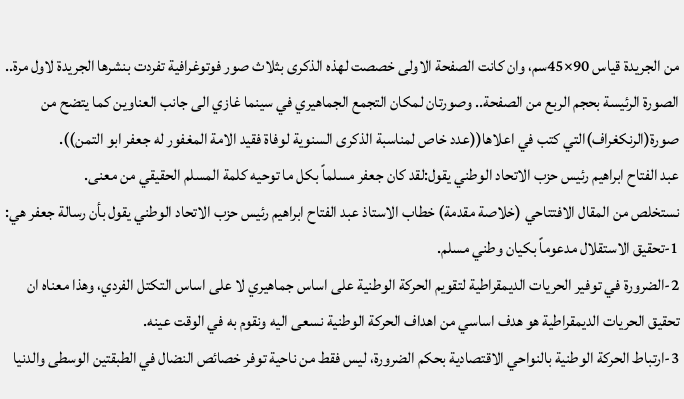من الجريدة قياس 90×45سم، وان كانت الصفحة الاولى خصصت لهذه الذكرى بثلاث صور فوتوغرافية تفردت بنشرها الجريدة لاول مرة.. الصورة الرئيسة بحجم الربع من الصفحة.. وصورتان لمكان التجمع الجماهيري في سينما غازي الى جانب العناوين كما يتضح من صورة(الرنكغراف)التي كتب في اعلاها((عدد خاص لمناسبة الذكرى السنوية لوفاة فقيد الامة المغفور له جعفر ابو التمن)).
عبد الفتاح ابراهيم رئيس حزب الاتحاد الوطني يقول:لقد كان جعفر مسلماً بكل ما توحيه كلمة المسلم الحقيقي من معنى.
نستخلص من المقال الافتتاحي (خلاصة مقدمة) خطاب الاستاذ عبد الفتاح ابراهيم رئيس حزب الاتحاد الوطني يقول بأن رسالة جعفر هي:
1-تحقيق الاستقلال مدعوماً بكيان وطني مسلم.
2-الضرورة في توفير الحريات الديمقراطية لتقويم الحركة الوطنية على اساس جماهيري لا على اساس التكتل الفردي، وهذا معناه ان تحقيق الحريات الديمقراطية هو هدف اساسي من اهداف الحركة الوطنية نسعى اليه ونقوم به في الوقت عينه.
3-ارتباط الحركة الوطنية بالنواحي الاقتصادية بحكم الضرورة، ليس فقط من ناحية توفر خصائص النضال في الطبقتين الوسطى والدنيا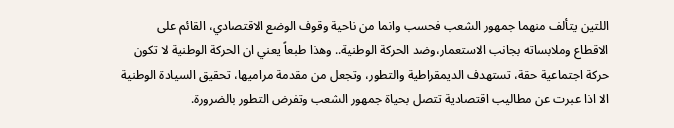اللتين يتألف منهما جمهور الشعب فحسب وانما من ناحية وقوف الوضع الاقتصادي، القائم على الاقطاع وملابساته بجانب الاستعمار،وضد الحركة الوطنية.. وهذا طبعاً يعني ان الحركة الوطنية لا تكون حركة اجتماعية حقة، تستهدف الديمقراطية والتطور، وتجعل من مقدمة مراميها، تحقيق السيادة الوطنية الا اذا عبرت عن مطاليب اقتصادية تتصل بحياة جمهور الشعب وتفرض التطور بالضرورة.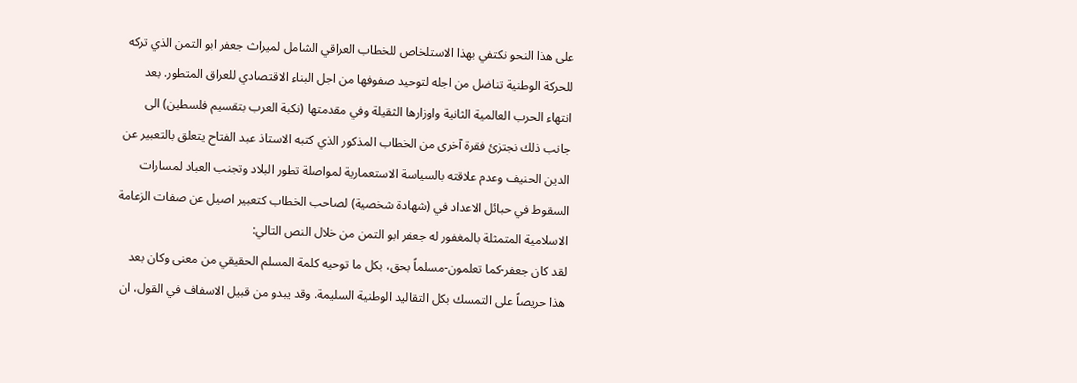على هذا النحو نكتفي بهذا الاستلخاص للخطاب العراقي الشامل لميراث جعفر ابو التمن الذي تركه للحركة الوطنية تناضل من اجله لتوحيد صفوفها من اجل البناء الاقتصادي للعراق المتطور. بعد انتهاء الحرب العالمية الثانية واوزارها الثقيلة وفي مقدمتها (نكبة العرب بتقسيم فلسطين) الى جانب ذلك نجتزئ فقرة آخرى من الخطاب المذكور الذي كتبه الاستاذ عبد الفتاح يتعلق بالتعبير عن الدين الحنيف وعدم علاقته بالسياسة الاستعمارية لمواصلة تطور البلاد وتجنب العباد لمسارات السقوط في حبائل الاعداد في (شهادة شخصية) لصاحب الخطاب كتعبير اصيل عن صفات الزعامة الاسلامية المتمثلة بالمغفور له جعفر ابو التمن من خلال النص التالي:
لقد كان جعفر-كما تعلمون-مسلماً بحق، بكل ما توحيه كلمة المسلم الحقيقي من معنى وكان بعد هذا حريصاً على التمسك بكل التقاليد الوطنية السليمة. وقد يبدو من قبيل الاسفاف في القول، ان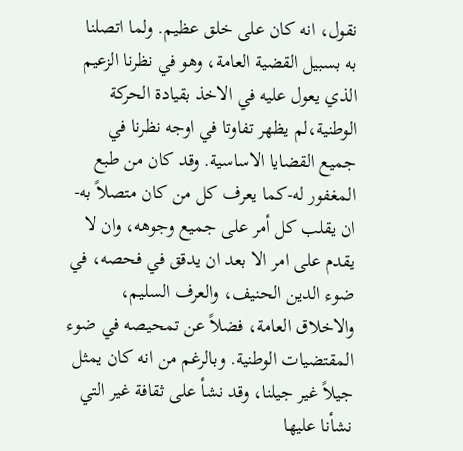نقول، انه كان على خلق عظيم. ولما اتصلنا به بسبيل القضية العامة، وهو في نظرنا الزعيم الذي يعول عليه في الاخذ بقيادة الحركة الوطنية،لم يظهر تفاوتا في اوجه نظرنا في جميع القضايا الاساسية. وقد كان من طبع المغفور له-كما يعرف كل من كان متصلاً به-ان يقلب كل أمر على جميع وجوهه، وان لا يقدم على امر الا بعد ان يدقق في فحصه، في ضوء الدين الحنيف، والعرف السليم، والاخلاق العامة، فضلاً عن تمحيصه في ضوء المقتضيات الوطنية. وبالرغم من انه كان يمثل جيلاً غير جيلنا، وقد نشأ على ثقافة غير التي نشأنا عليها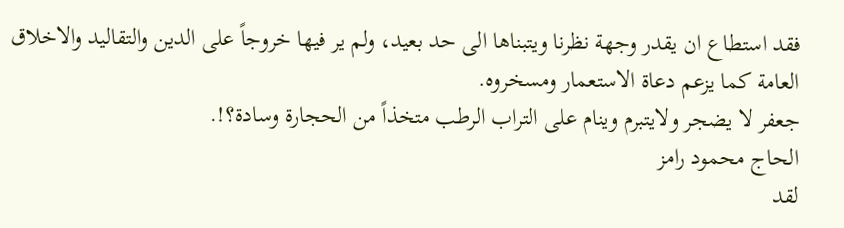فقد استطاع ان يقدر وجهة نظرنا ويتبناها الى حد بعيد، ولم ير فيها خروجاً على الدين والتقاليد والاخلاق العامة كما يزعم دعاة الاستعمار ومسخروه.
جعفر لا يضجر ولايتبرم وينام على التراب الرطب متخذاً من الحجارة وسادة؟!.
الحاج محمود رامز
لقد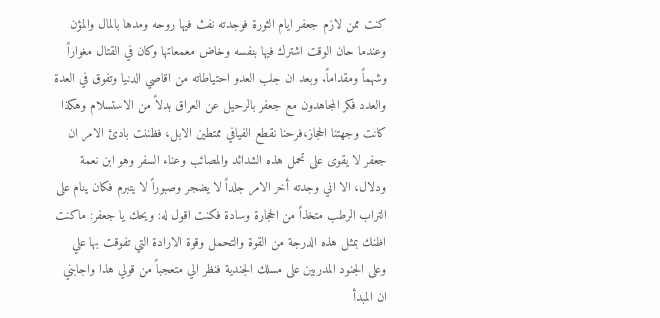كنت ممن لازم جعفر ايام الثورة فوجدته نفث فيها روحه ومدها بالمال والمؤن وعندما حان الوقت اشترك فيها بنفسه وخاض معمعاتها وكان في القتال مغواراً وشهماً ومقداماً. وبعد ان جلب العدو احتياطاته من اقاصي الدنيا وتفوق في العدة والعدد فكر المجاهدون مع جعفر بالرحيل عن العراق بدلاً من الاستسلام وهكذا كانت وجهتنا الحجاز،فرحنا نقطع الفيافي ممتطين الابل، فظننت بادئ الامر ان جعفر لا يقوى على تحمل هذه الشدائد والمصائب وعناء السفر وهو ابن نعمة ودلال، الا اني وجدته أخر الامر جلداً لا يضجر وصبوراً لا يتبرم فكان ينام على التراب الرطب متخذاً من الحجارة وسادة فكنت اقول له: ويحك يا جعفر: ماكنت اظنك بمثل هذه الدرجة من القوة والتحمل وقوة الارادة التي تفوقت بها علي وعلى الجنود المدربين على مسلك الجندية فنظر الي متعجباً من قولي هذا واجابني ان المبدأ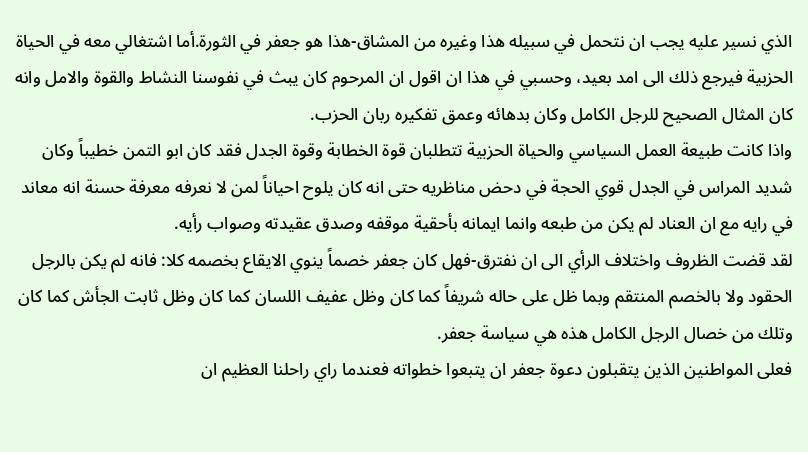الذي نسير عليه يجب ان نتحمل في سبيله هذا وغيره من المشاق-هذا هو جعفر في الثورة.أما اشتغالي معه في الحياة الحزبية فيرجع ذلك الى امد بعيد، وحسبي في هذا ان اقول ان المرحوم كان يبث في نفوسنا النشاط والقوة والامل وانه كان المثال الصحيح للرجل الكامل وكان بدهائه وعمق تفكيره ربان الحزب.
واذا كانت طبيعة العمل السياسي والحياة الحزبية تتطلبان قوة الخطابة وقوة الجدل فقد كان ابو التمن خطيباً وكان شديد المراس في الجدل قوي الحجة في دحض مناظريه حتى انه كان يلوح احياناً لمن لا نعرفه معرفة حسنة انه معاند في رايه مع ان العناد لم يكن من طبعه وانما ايمانه بأحقية موقفه وصدق عقيدته وصواب رأيه.
لقد قضت الظروف واختلاف الرأي الى ان نفترق-فهل كان جعفر خصماً ينوي الايقاع بخصمه كلا: فانه لم يكن بالرجل الحقود ولا بالخصم المنتقم وبما ظل على حاله شريفاً كما كان وظل عفيف اللسان كما كان وظل ثابت الجأش كما كان وتلك من خصال الرجل الكامل هذه هي سياسة جعفر.
فعلى المواطنين الذين يتقبلون دعوة جعفر ان يتبعوا خطواته فعندما راي راحلنا العظيم ان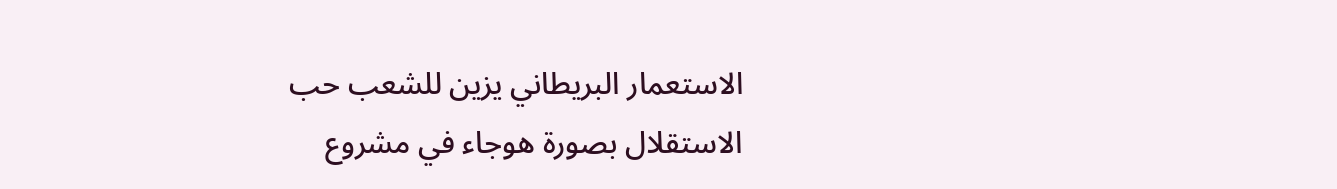الاستعمار البريطاني يزين للشعب حب الاستقلال بصورة هوجاء في مشروع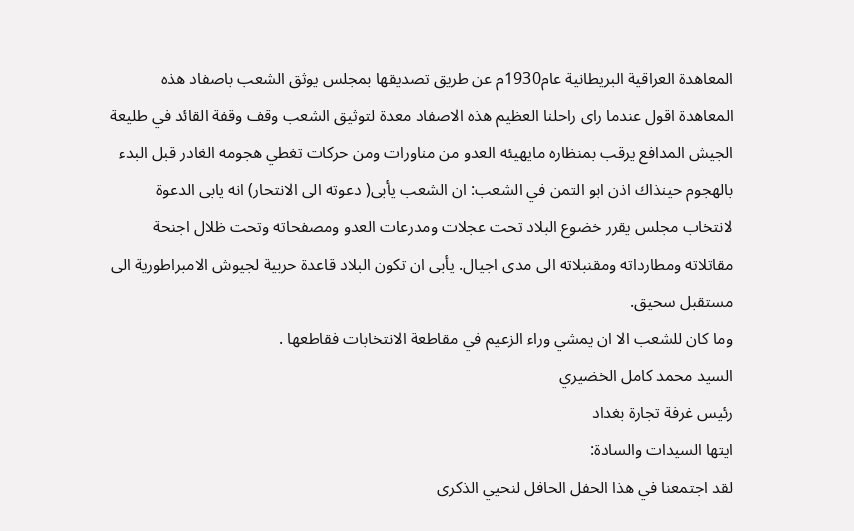المعاهدة العراقية البريطانية عام1930م عن طريق تصديقها بمجلس يوثق الشعب باصفاد هذه المعاهدة اقول عندما راى راحلنا العظيم هذه الاصفاد معدة لتوثيق الشعب وقف وقفة القائد في طليعة الجيش المدافع يرقب بمنظاره مايهيئه العدو من مناورات ومن حركات تغطي هجومه الغادر قبل البدء بالهجوم حينذاك اذن ابو التمن في الشعب: ان الشعب يأبى( دعوته الى الانتحار) انه يابى الدعوة لانتخاب مجلس يقرر خضوع البلاد تحت عجلات ومدرعات العدو ومصفحاته وتحت ظلال اجنحة مقاتلاته ومطارداته ومقنبلاته الى مدى اجيال. يأبى ان تكون البلاد قاعدة حربية لجيوش الامبراطورية الى مستقبل سحيق.
وما كان للشعب الا ان يمشي وراء الزعيم في مقاطعة الانتخابات فقاطعها .
السيد محمد كامل الخضيري
رئيس غرفة تجارة بغداد
ايتها السيدات والسادة:
لقد اجتمعنا في هذا الحفل الحافل لنحيي الذكرى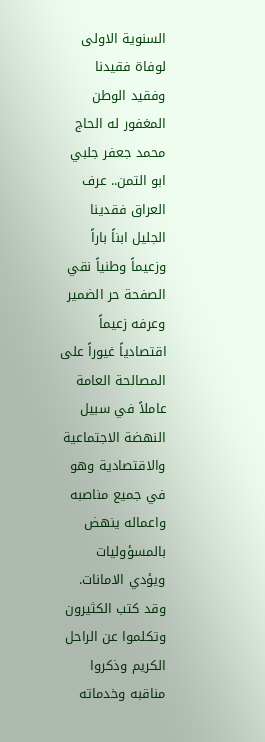السنوية الاولى لوفاة فقيدنا وفقيد الوطن المغفور له الحاج محمد جعفر جلبي ابو التمن.. عرف العراق فقدينا الجليل ابناً باراً وزعيماً وطنياً نقي الصفحة حر الضمير وعرفه زعيماً اقتصادياً غيوراً على المصالحة العامة عاملاً في سبيل النهضة الاجتماعية والاقتصادية وهو في جميع مناصبه واعماله ينهض بالمسؤوليات ويؤدي الامانات. وقد كتب الكثيرون وتكلموا عن الراحل الكريم وذكروا مناقبه وخدماته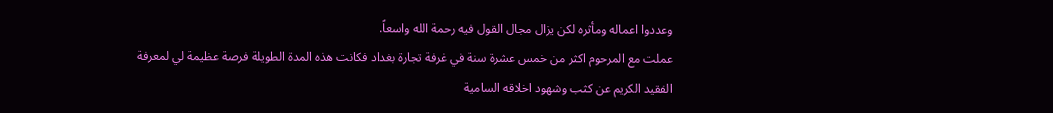وعددوا اعماله ومأثره لكن يزال مجال القول فيه رحمة الله واسعاً.
عملت مع المرحوم اكثر من خمس عشرة سنة في غرفة تجارة بغداد فكانت هذه المدة الطويلة فرصة عظيمة لي لمعرفة الفقيد الكريم عن كثب وشهود اخلاقه السامية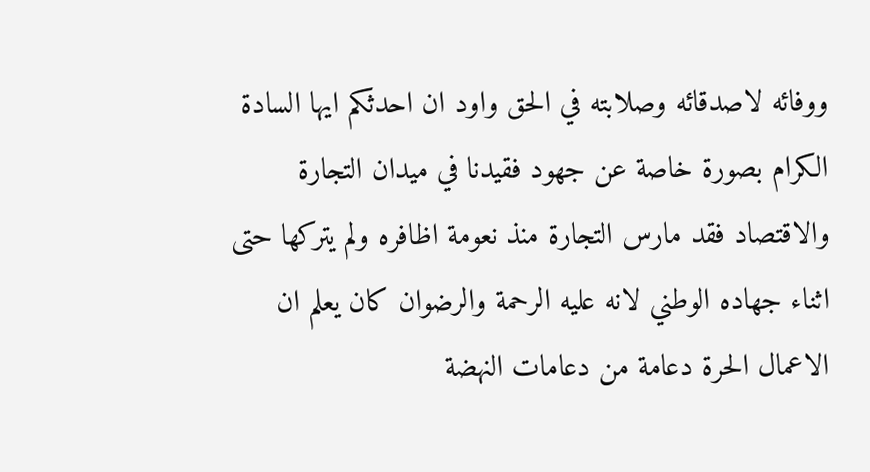ووفائه لاصدقائه وصلابته في الحق واود ان احدثكم ايها السادة الكرام بصورة خاصة عن جهود فقيدنا في ميدان التجارة والاقتصاد فقد مارس التجارة منذ نعومة اظافره ولم يتركها حتى اثناء جهاده الوطني لانه عليه الرحمة والرضوان كان يعلم ان الاعمال الحرة دعامة من دعامات النهضة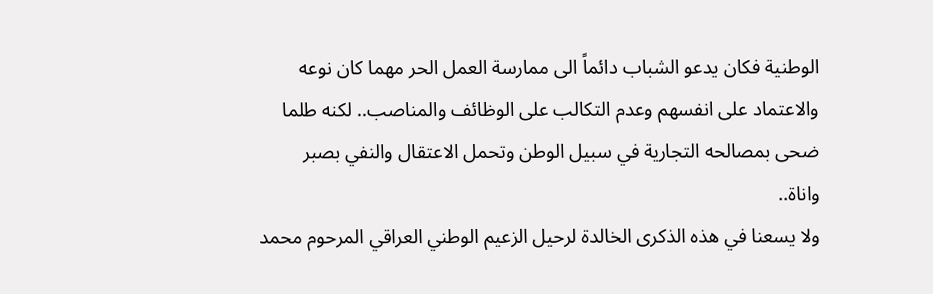الوطنية فكان يدعو الشباب دائماً الى ممارسة العمل الحر مهما كان نوعه والاعتماد على انفسهم وعدم التكالب على الوظائف والمناصب.. لكنه طلما ضحى بمصالحه التجارية في سبيل الوطن وتحمل الاعتقال والنفي بصبر واناة..
ولا يسعنا في هذه الذكرى الخالدة لرحيل الزعيم الوطني العراقي المرحوم محمد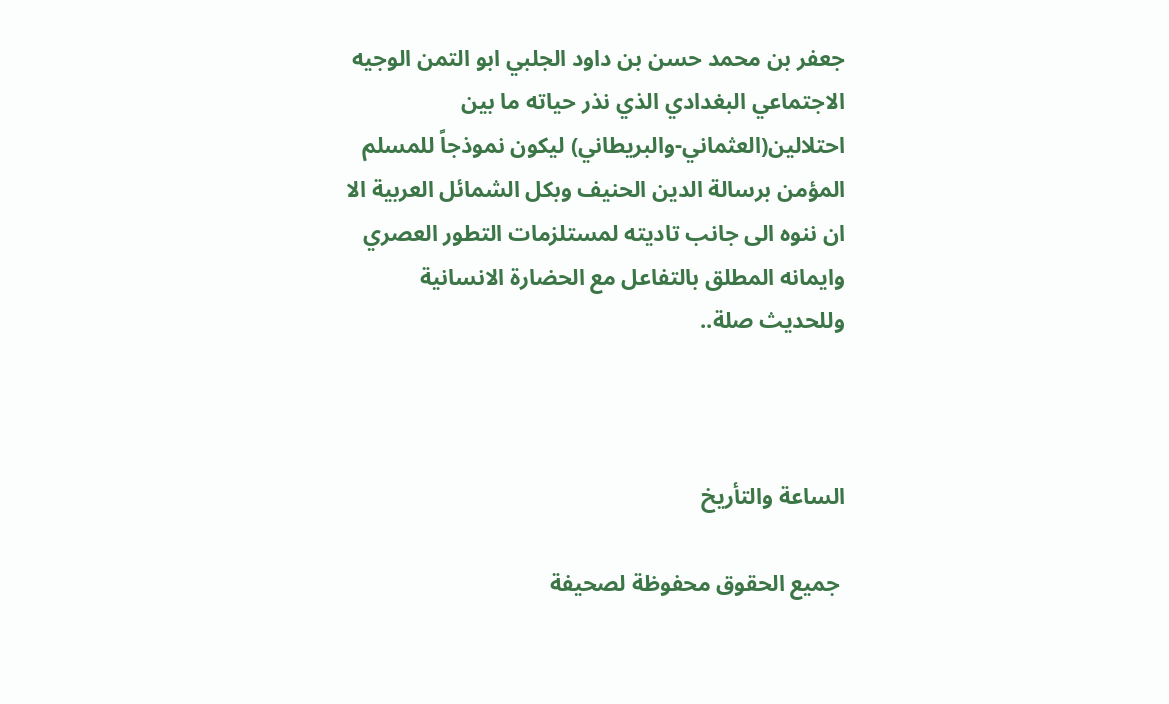جعفر بن محمد حسن بن داود الجلبي ابو التمن الوجيه الاجتماعي البغدادي الذي نذر حياته ما بين احتلالين(العثماني-والبريطاني) ليكون نموذجاً للمسلم المؤمن برسالة الدين الحنيف وبكل الشمائل العربية الا ان ننوه الى جانب تاديته لمستلزمات التطور العصري وايمانه المطلق بالتفاعل مع الحضارة الانسانية وللحديث صلة..



الساعة والتأريخ

 جميع الحقوق محفوظة لصحيفة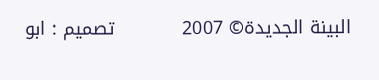البينة الجديدة© 2007           تصميم : ابو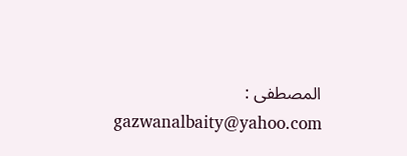المصطفى : gazwanalbaity@yahoo.com